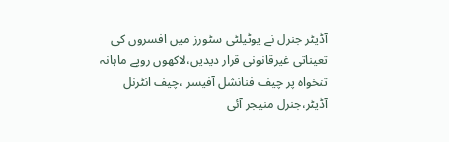آڈیٹر جنرل نے یوٹیلٹی سٹورز میں افسروں کی تعیناتی غیرقانونی قرار دیدیں،لاکھوں روپے ماہانہ تنخواہ پر چیف فنانشل آفیسر ،چیف انٹرنل آڈیٹر،جنرل منیجر آئی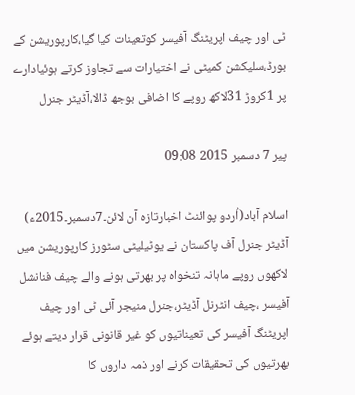ٹی اور چیف اپریٹنگ آفیسر کوتعینات کیا گیا،کارپوریشن کے بورڈ،سلیکشن کمیٹی نے اختیارات سے تجاوز کرتے ہوئیادارے پر 1کروڑ 31لاکھ روپے کا اضافی بوجھ ڈالا،آڈیٹر جنرل

پیر 7 دسمبر 2015 09:08

اسلام آباد(اُردو پوائنٹ اخبارتازہ آن لائن۔7دسمبر۔2015ء) آڈیٹر جنرل آف پاکستان نے یوٹیلیٹی سٹورز کارپوریشن میں لاکھوں روپے ماہانہ تنخواہ پر بھرتی ہونے والے چیف فنانشل آفیسر ،چیف انٹرنل آڈیٹر،جنرل منیجر آئی ٹی اور چیف اپریٹنگ آفیسر کی تعیناتیوں کو غیر قانونی قرار دیتے ہوئے بھرتیوں کی تحقیقات کرنے اور ذمہ داروں کا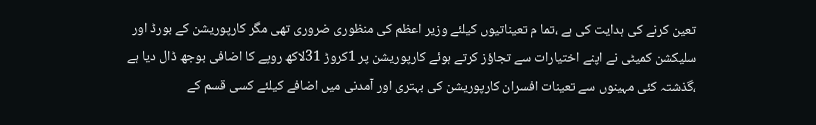تعین کرنے کی ہدایت کی ہے ،تما م تعیناتیوں کیلئے وزیر اعظم کی منظوری ضروری تھی مگر کارپوریشن کے بورڈ اور سلیکشن کمیٹی نے اپنے اختیارات سے تجاؤز کرتے ہوئے کارپوریشن پر 1کروڑ 31لاکھ روپے کا اضافی بوجھ ڈال دیا ہے ،گذشتہ کئی مہینوں سے تعینات افسران کارپوریشن کی بہتری اور آمدنی میں اضافے کیلئے کسی قسم کے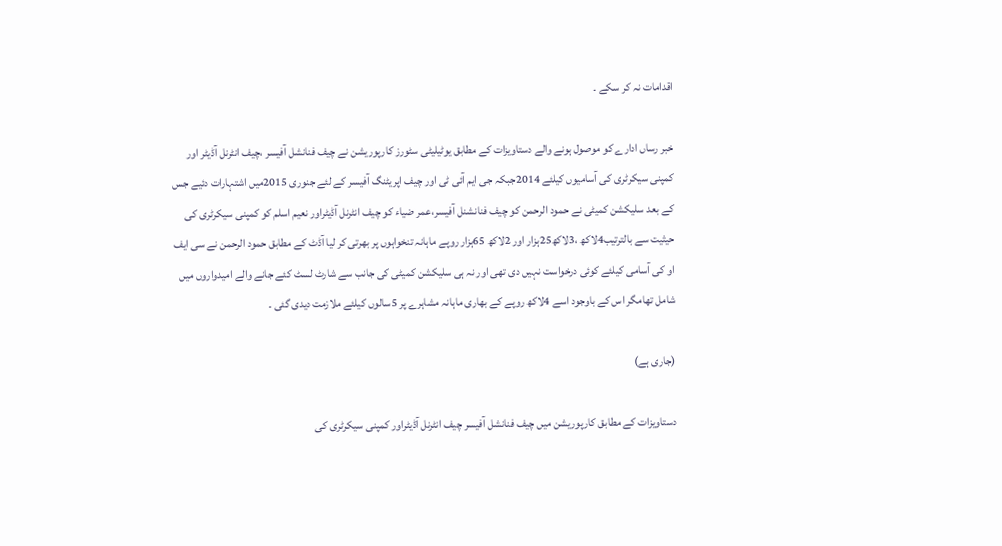اقدامات نہ کر سکے ۔

خبر رساں ادارے کو موصول ہونے والے دستاویزات کے مطابق یوٹیلیٹی سٹورز کارپوریشن نے چیف فنانشل آفیسر ،چیف انٹرنل آڈیٹر اور کمپنی سیکرٹری کی آسامیوں کیلئے 2014جبکہ جی ایم آئی ٹی اور چیف اپریٹنگ آفیسر کے لئے جنوری 2015میں اشتہارات دئیے جس کے بعد سلیکشن کمیٹی نے حمود الرحمن کو چیف فنانشنل آفیسر،عمر ضیاء کو چیف انٹرنل آڈیٹراور نعیم اسلم کو کمپنی سیکرٹری کی حیثیت سے بالترتیب4لاکھ ،3لاکھ25ہزار اور 2لاکھ 65ہزار روپے ماہانہ تنخواہوں پر بھرتی کر لیا آڈٹ کے مطابق حمود الرحمن نے سی ایف او کی آسامی کیلئے کوئی درخواست نہیں دی تھی اور نہ ہی سلیکشن کمیٹی کی جانب سے شارٹ لسٹ کئے جانے والے امیدواروں میں شامل تھامگر اس کے باوجود اسے 4لاکھ روپے کے بھاری ماہانہ مشاہرے پر 5سالوں کیلئے ملازمت دیدی گئی ۔

(جاری ہے)

دستاویزات کے مطابق کارپوریشن میں چیف فنانشل آفیسر چیف انٹرنل آڈیٹراور کمپنی سیکرٹری کی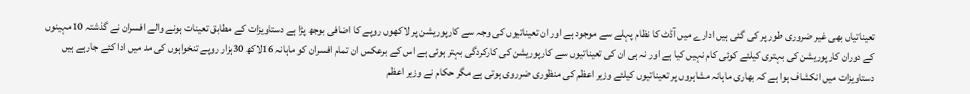تعیناتیاں بھی غیر ضروری طور پر کی گئی ہیں ادارے میں آڈٹ کا نظام پہلے سے موجود ہے اور ان تعیناتیوں کی وجہ سے کارپوریشن پر لاکھوں روپے کا اضافی بوجھ پڑا ہے دستاویزات کے مطابق تعینات ہونے والے افسران نے گذشتہ 10مہینوں کے دوران کارپوریشن کی بہتری کیلئے کوئی کام نہیں کیا ہے اور نہ ہی ان کی تعیناتیوں سے کارپوریشن کی کارکردگی بہتر ہوئی ہے اس کے برعکس ان تمام افسران کو ماہانہ 16لاکھ 30ہزار روپے تنخواہوں کی مد میں ادا کئے جارہے ہیں دستاویزات میں انکشاف ہوا ہے کہ بھاری ماہانہ مشاہروں پر تعیناتیوں کیلئے وزیر اعظم کی منظوری ضرروی ہوتی ہے مگر حکام نے وزیر اعظم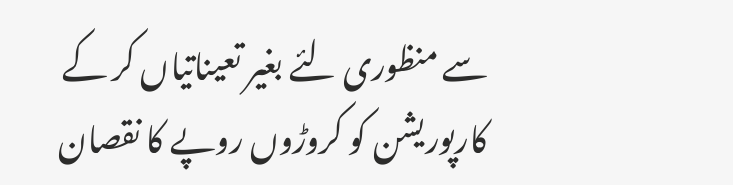سے منظوری لئے بغیر تعیناتیاں کر کے کارپوریشن کو کروڑوں روپے کا نقصان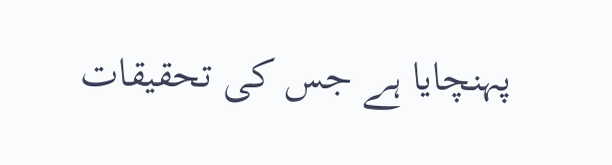پہنچایا ہے جس کی تحقیقات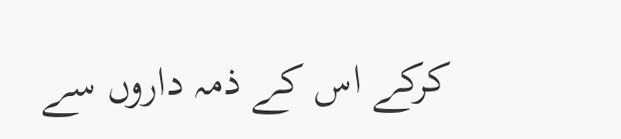کرکے اس کے ذمہ داروں سے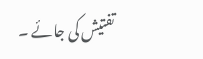تفتیش کی جائے ۔